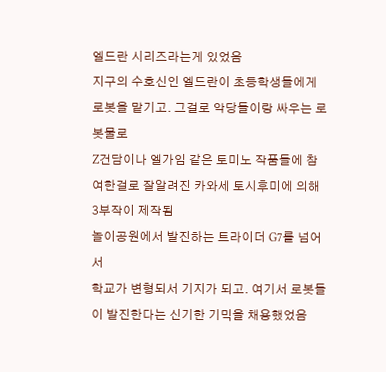엘드란 시리즈라는게 있었음
지구의 수호신인 엘드란이 초등학생들에게 로봇을 맡기고. 그걸로 악당들이랑 싸우는 로봇물로
Z건담이나 엘가임 같은 토미노 작품들에 참여한걸로 잘알려진 카와세 토시후미에 의해 3부작이 제작됨
놀이공원에서 발진하는 트라이더 G7를 넘어서
학교가 변형되서 기지가 되고. 여기서 로봇들이 발진한다는 신기한 기믹을 채용했었음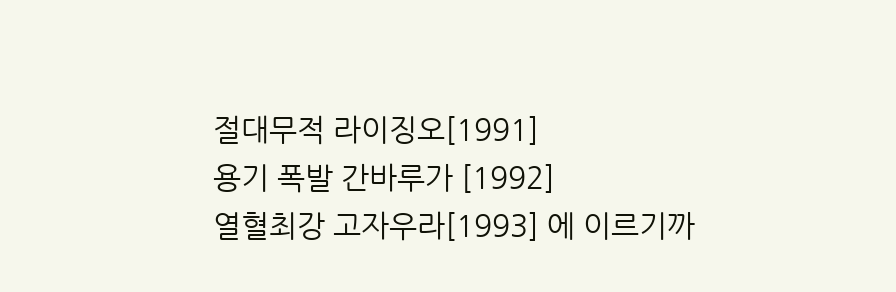절대무적 라이징오[1991]
용기 폭발 간바루가 [1992]
열혈최강 고자우라[1993] 에 이르기까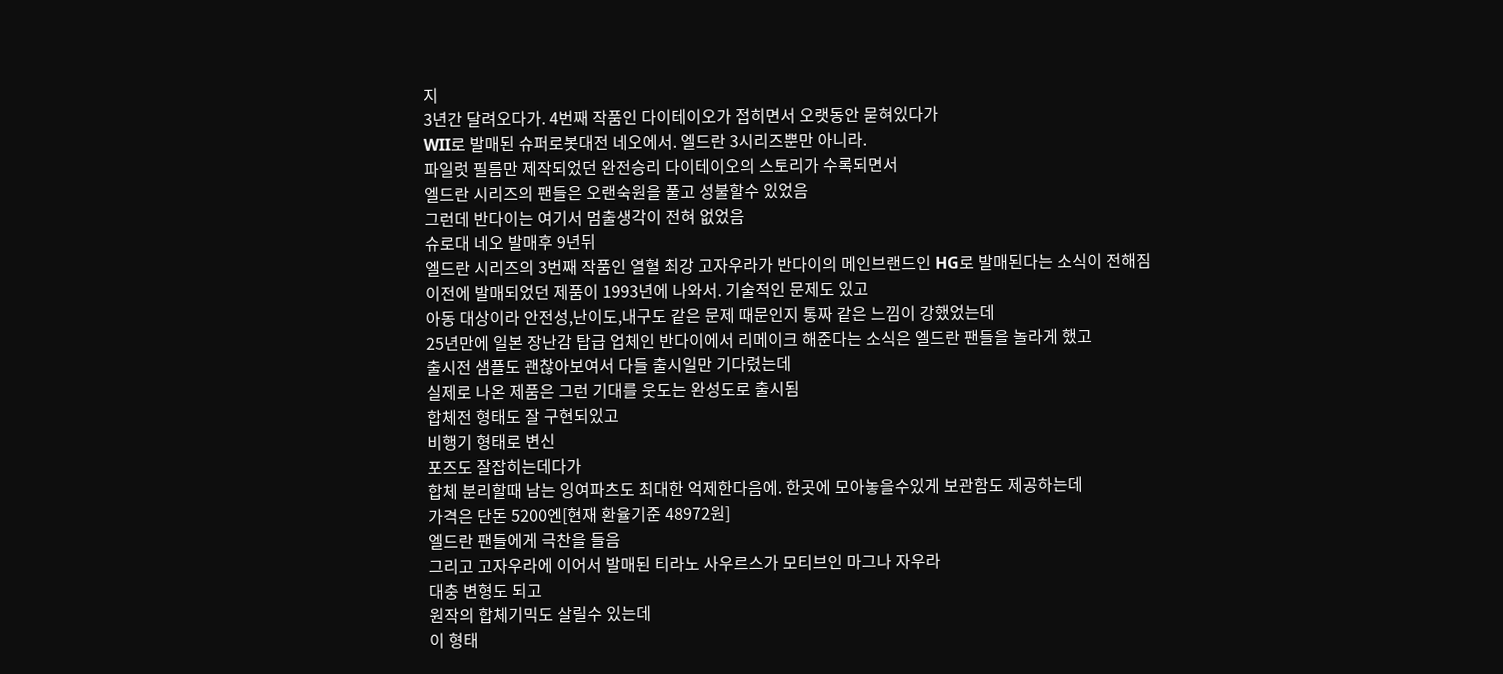지
3년간 달려오다가. 4번째 작품인 다이테이오가 접히면서 오랫동안 묻혀있다가
WII로 발매된 슈퍼로봇대전 네오에서. 엘드란 3시리즈뿐만 아니라.
파일럿 필름만 제작되었던 완전승리 다이테이오의 스토리가 수록되면서
엘드란 시리즈의 팬들은 오랜숙원을 풀고 성불할수 있었음
그런데 반다이는 여기서 멈출생각이 전혀 없었음
슈로대 네오 발매후 9년뒤
엘드란 시리즈의 3번째 작품인 열혈 최강 고자우라가 반다이의 메인브랜드인 HG로 발매된다는 소식이 전해짐
이전에 발매되었던 제품이 1993년에 나와서. 기술적인 문제도 있고
아동 대상이라 안전성,난이도,내구도 같은 문제 때문인지 통짜 같은 느낌이 강했었는데
25년만에 일본 장난감 탑급 업체인 반다이에서 리메이크 해준다는 소식은 엘드란 팬들을 놀라게 했고
출시전 샘플도 괜찮아보여서 다들 출시일만 기다렸는데
실제로 나온 제품은 그런 기대를 웃도는 완성도로 출시됨
합체전 형태도 잘 구현되있고
비행기 형태로 변신
포즈도 잘잡히는데다가
합체 분리할때 남는 잉여파츠도 최대한 억제한다음에. 한곳에 모아놓을수있게 보관함도 제공하는데
가격은 단돈 5200엔[현재 환율기준 48972원]
엘드란 팬들에게 극찬을 들음
그리고 고자우라에 이어서 발매된 티라노 사우르스가 모티브인 마그나 자우라
대충 변형도 되고
원작의 합체기믹도 살릴수 있는데
이 형태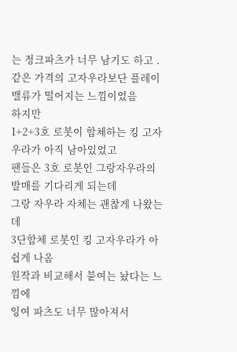는 정크파츠가 너무 남기도 하고 .
같은 가격의 고자우라보단 플레이밸류가 떨어지는 느낌이었음
하지만
1+2+3호 로봇이 합체하는 킹 고자우라가 아직 남아있었고
팬들은 3호 로봇인 그랑자우라의 발매를 기다리게 되는데
그랑 자우라 자체는 괜찮게 나왔는데
3단합체 로봇인 킹 고자우라가 아쉽게 나옴
원작과 비교해서 붙여는 놨다는 느낌에
잉여 파츠도 너무 많아져서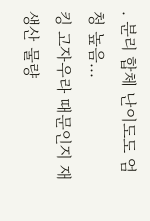. 분리 합체 난이도도 엄청 높음...
킹 고자우라 때문인지 재생산 물량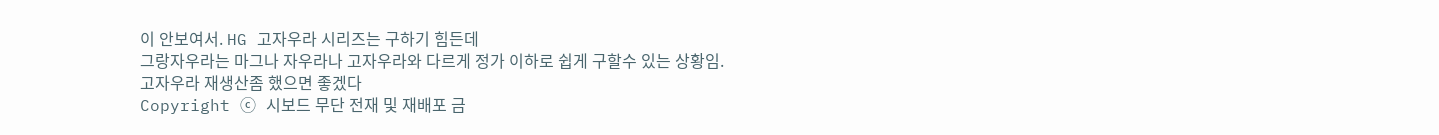이 안보여서. HG 고자우라 시리즈는 구하기 힘든데
그랑자우라는 마그나 자우라나 고자우라와 다르게 정가 이하로 쉽게 구할수 있는 상황임.
고자우라 재생산좀 했으면 좋겠다
Copyright ⓒ 시보드 무단 전재 및 재배포 금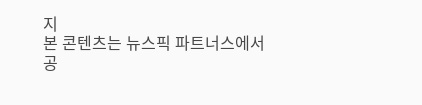지
본 콘텐츠는 뉴스픽 파트너스에서 공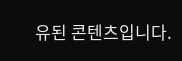유된 콘텐츠입니다.